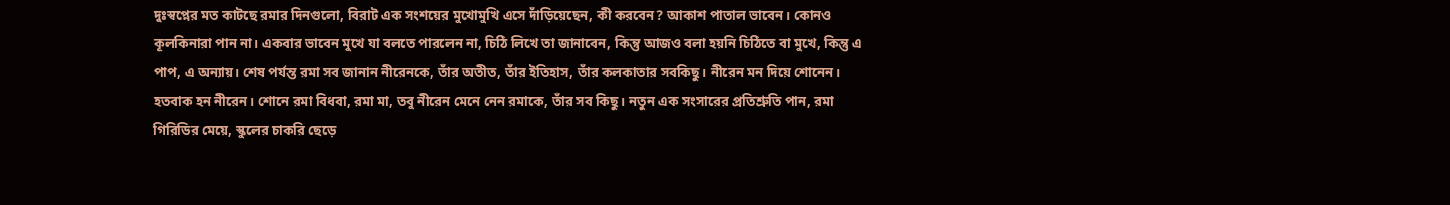দুঃস্বপ্নের মত কাটছে রমার দিনগুলো, বিরাট এক সংশয়ের মুখোমুখি এসে দাঁড়িয়েছেন, কী করবেন? আকাশ পাতাল ভাবেন। কোনও কূলকিনারা পান না। একবার ভাবেন মুখে যা বলতে পারলেন না, চিঠি লিখে তা জানাবেন, কিন্তু আজও বলা হয়নি চিঠিতে বা মুখে, কিন্তু এ পাপ, এ অন্যায়। শেষ পর্যন্ত রমা সব জানান নীরেনকে, তাঁর অতীত, তাঁর ইতিহাস, তাঁর কলকাতার সবকিছু। নীরেন মন দিয়ে শোনেন। হতবাক হন নীরেন। শোনে রমা বিধবা, রমা মা, তবু নীরেন মেনে নেন রমাকে, তাঁর সব কিছু। নতুন এক সংসারের প্রতিশ্রুতি পান, রমা গিরিডির মেয়ে, স্কুলের চাকরি ছেড়ে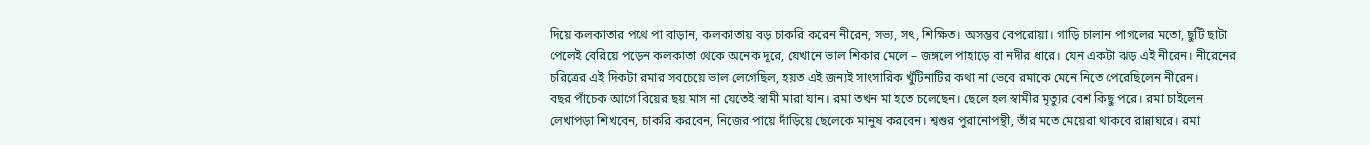দিয়ে কলকাতার পথে পা বাড়ান, কলকাতায় বড় চাকরি করেন নীরেন, সভ্য, সৎ, শিক্ষিত। অসম্ভব বেপরোয়া। গাড়ি চালান পাগলের মতো, ছুটি ছাটা পেলেই বেরিয়ে পড়েন কলকাতা থেকে অনেক দূরে, যেখানে ভাল শিকার মেলে – জঙ্গলে পাহাড়ে বা নদীর ধারে। যেন একটা ঝড় এই নীরেন। নীরেনের চরিত্রের এই দিকটা রমার সবচেয়ে ভাল লেগেছিল, হয়ত এই জন্যই সাংসারিক খুঁটিনাটির কথা না ভেবে রমাকে মেনে নিতে পেরেছিলেন নীরেন।
বছর পাঁচেক আগে বিয়ের ছয় মাস না যেতেই স্বামী মারা যান। রমা তখন মা হতে চলেছেন। ছেলে হল স্বামীর মৃত্যুর বেশ কিছু পরে। রমা চাইলেন লেখাপড়া শিখবেন, চাকরি করবেন, নিজের পায়ে দাঁড়িয়ে ছেলেকে মানুষ করবেন। শ্বশুর পুরানোপন্থী, তাঁর মতে মেয়েরা থাকবে রান্নাঘরে। রমা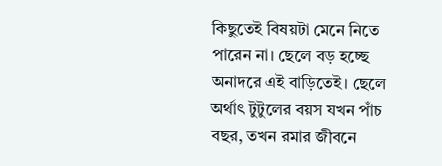কিছুতেই বিষয়টা মেনে নিতে পারেন না। ছেলে বড় হচ্ছে অনাদরে এই বাড়িতেই। ছেলে অর্থাৎ টুটুলের বয়স যখন পাঁচ বছর, তখন রমার জীবনে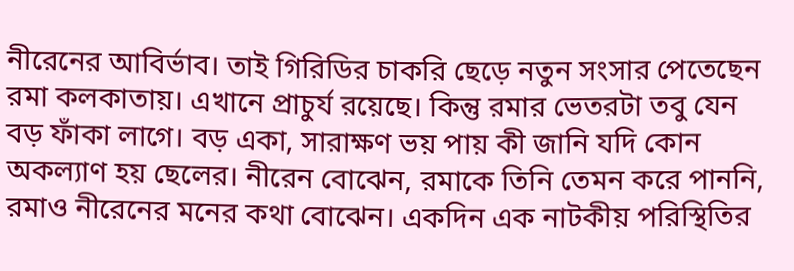নীরেনের আবির্ভাব। তাই গিরিডির চাকরি ছেড়ে নতুন সংসার পেতেছেন রমা কলকাতায়। এখানে প্রাচুর্য রয়েছে। কিন্তু রমার ভেতরটা তবু যেন বড় ফাঁকা লাগে। বড় একা, সারাক্ষণ ভয় পায় কী জানি যদি কোন অকল্যাণ হয় ছেলের। নীরেন বোঝেন, রমাকে তিনি তেমন করে পাননি, রমাও নীরেনের মনের কথা বোঝেন। একদিন এক নাটকীয় পরিস্থিতির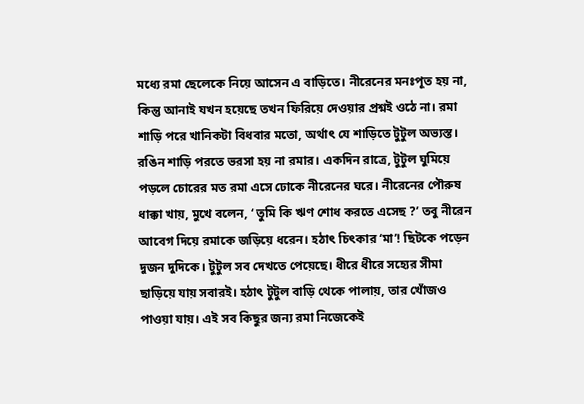মধ্যে রমা ছেলেকে নিয়ে আসেন এ বাড়িতে। নীরেনের মনঃপূত হয় না, কিন্তু আনাই যখন হয়েছে তখন ফিরিয়ে দেওয়ার প্রশ্নই ওঠে না। রমা শাড়ি পরে খানিকটা বিধবার মতো, অর্থাৎ যে শাড়িতে টুটুল অভ্যস্ত। রঙিন শাড়ি পরতে ভরসা হয় না রমার। একদিন রাত্রে, টুটুল ঘুমিয়ে পড়লে চোরের মত রমা এসে ঢোকে নীরেনের ঘরে। নীরেনের পৌরুষ ধাক্কা খায়, মুখে বলেন, ‘ তুমি কি ঋণ শোধ করতে এসেছ ?’ তবু নীরেন আবেগ দিয়ে রমাকে জড়িয়ে ধরেন। হঠাৎ চিৎকার ‘মা’! ছিটকে পড়েন দুজন দুদিকে। টুটুল সব দেখতে পেয়েছে। ধীরে ধীরে সহ্যের সীমা ছাড়িয়ে যায় সবারই। হঠাৎ টুটুল বাড়ি থেকে পালায়, তার খোঁজও পাওয়া যায়। এই সব কিছুর জন্য রমা নিজেকেই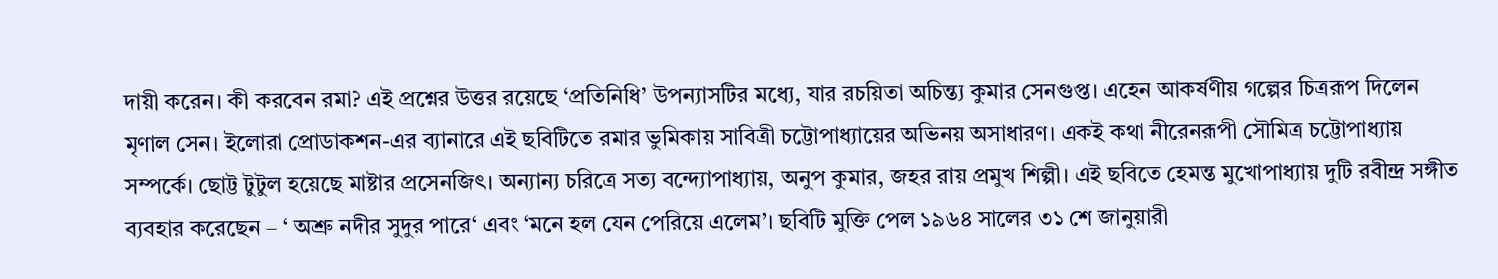দায়ী করেন। কী করবেন রমা? এই প্রশ্নের উত্তর রয়েছে ‘প্রতিনিধি’ উপন্যাসটির মধ্যে, যার রচয়িতা অচিন্ত্য কুমার সেনগুপ্ত। এহেন আকর্ষণীয় গল্পের চিত্ররূপ দিলেন মৃণাল সেন। ইলোরা প্রোডাকশন-এর ব্যানারে এই ছবিটিতে রমার ভুমিকায় সাবিত্রী চট্টোপাধ্যায়ের অভিনয় অসাধারণ। একই কথা নীরেনরূপী সৌমিত্র চট্টোপাধ্যায় সম্পর্কে। ছোট্ট টুটুল হয়েছে মাষ্টার প্রসেনজিৎ। অন্যান্য চরিত্রে সত্য বন্দ্যোপাধ্যায়, অনুপ কুমার, জহর রায় প্রমুখ শিল্পী। এই ছবিতে হেমন্ত মুখোপাধ্যায় দুটি রবীন্দ্র সঙ্গীত ব্যবহার করেছেন – ‘ অশ্রু নদীর সুদুর পারে‘ এবং ‘মনে হল যেন পেরিয়ে এলেম’। ছবিটি মুক্তি পেল ১৯৬৪ সালের ৩১ শে জানুয়ারী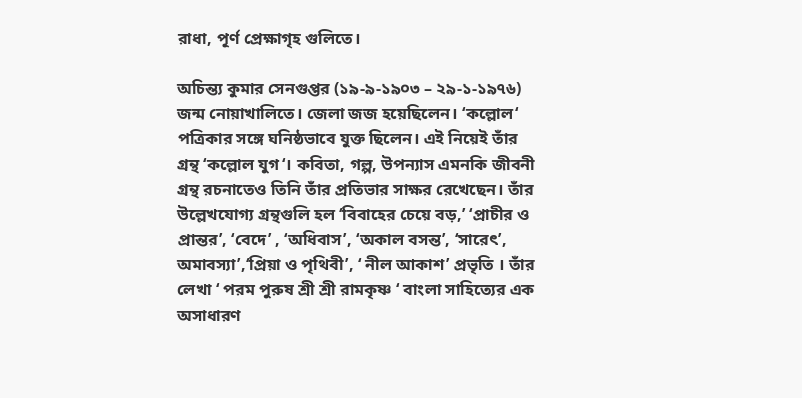রাধা, পূর্ণ প্রেক্ষাগৃহ গুলিতে।

অচিন্ত্য কুমার সেনগুপ্তর (১৯-৯-১৯০৩ – ২৯-১-১৯৭৬) জন্ম নোয়াখালিতে। জেলা জজ হয়েছিলেন। ‘কল্লোল‘ পত্রিকার সঙ্গে ঘনিষ্ঠভাবে যুক্ত ছিলেন। এই নিয়েই তাঁর গ্রন্থ ‘কল্লোল যুগ‘। কবিতা, গল্প, উপন্যাস এমনকি জীবনী গ্রন্থ রচনাতেও তিনি তাঁর প্রতিভার সাক্ষর রেখেছেন। তাঁর উল্লেখযোগ্য গ্রন্থগুলি হল ‘বিবাহের চেয়ে বড়,’ ‘প্রাচীর ও প্রান্তর’, ‘বেদে’ , ‘অধিবাস’, ‘অকাল বসন্ত’, ‘সারেৎ’, অমাবস্যা’,‘প্রিয়া ও পৃথিবী’, ‘ নীল আকাশ’ প্রভৃতি । তাঁর লেখা ‘ পরম পুরুষ শ্রী শ্রী রামকৃষ্ণ ‘ বাংলা সাহিত্যের এক অসাধারণ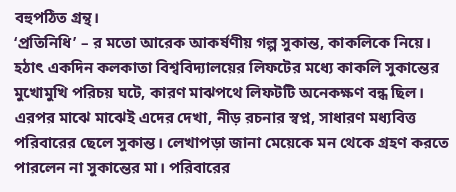বহুপঠিত গ্রন্থ।
‘প্রতিনিধি’ – র মতো আরেক আকর্ষণীয় গল্প সুকান্ত, কাকলিকে নিয়ে। হঠাৎ একদিন কলকাতা বিশ্ববিদ্যালয়ের লিফটের মধ্যে কাকলি সুকান্তের মুখোমুখি পরিচয় ঘটে, কারণ মাঝপথে লিফটটি অনেকক্ষণ বন্ধ ছিল। এরপর মাঝে মাঝেই এদের দেখা, নীড় রচনার স্বপ্ন, সাধারণ মধ্যবিত্ত পরিবারের ছেলে সুকান্ত। লেখাপড়া জানা মেয়েকে মন থেকে গ্রহণ করতে পারলেন না সুকান্তের মা। পরিবারের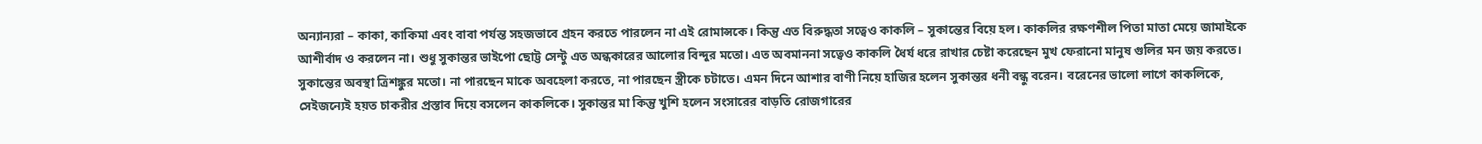অন্যান্যরা – কাকা, কাকিমা এবং বাবা পর্যন্ত সহজভাবে গ্রহন করতে পারলেন না এই রোমান্সকে। কিন্তু এত বিরুদ্ধতা সত্বেও কাকলি – সুকান্তের বিয়ে হল। কাকলির রক্ষণশীল পিতা মাতা মেয়ে জামাইকে আশীর্বাদ ও করলেন না। শুধু সুকান্তর ভাইপো ছোট্ট সেন্টু এত অন্ধকারের আলোর বিন্দুর মতো। এত অবমাননা সত্বেও কাকলি ধৈর্য ধরে রাখার চেষ্টা করেছেন মুখ ফেরানো মানুষ গুলির মন জয় করতে। সুকান্তের অবস্থা ত্রিশঙ্কুর মতো। না পারছেন মাকে অবহেলা করতে, না পারছেন স্ত্রীকে চটাতে। এমন দিনে আশার বাণী নিয়ে হাজির হলেন সুকান্তর ধনী বন্ধু বরেন। বরেনের ভালো লাগে কাকলিকে, সেইজন্যেই হয়ত চাকরীর প্রস্তাব দিয়ে বসলেন কাকলিকে। সুকান্তর মা কিন্তু খুশি হলেন সংসারের বাড়তি রোজগারের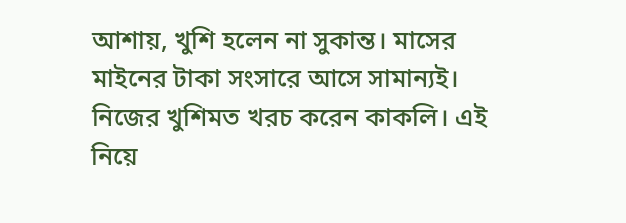আশায়, খুশি হলেন না সুকান্ত। মাসের মাইনের টাকা সংসারে আসে সামান্যই। নিজের খুশিমত খরচ করেন কাকলি। এই নিয়ে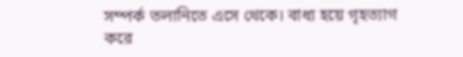সম্পর্ক তলানিতে এসে থেকে। বাধ্য হয়ে গৃহত্যাগ করে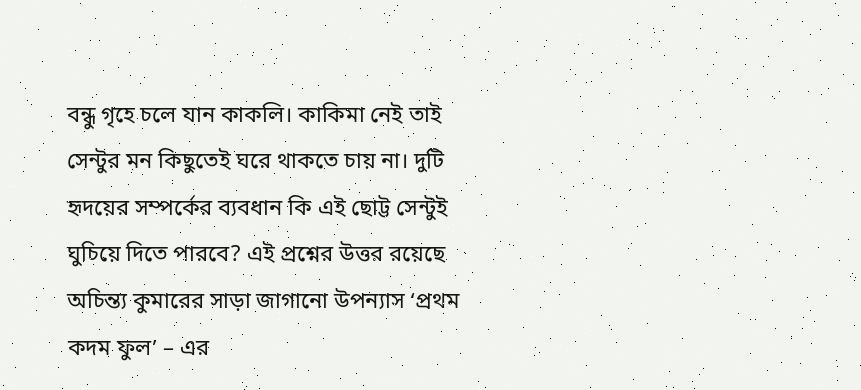বন্ধু গৃহে চলে যান কাকলি। কাকিমা নেই তাই সেন্টুর মন কিছুতেই ঘরে থাকতে চায় না। দুটি হৃদয়ের সম্পর্কের ব্যবধান কি এই ছোট্ট সেন্টুই ঘুচিয়ে দিতে পারবে? এই প্রশ্নের উত্তর রয়েছে অচিন্ত্য কুমারের সাড়া জাগানো উপন্যাস ‘প্রথম কদম ফুল’ – এর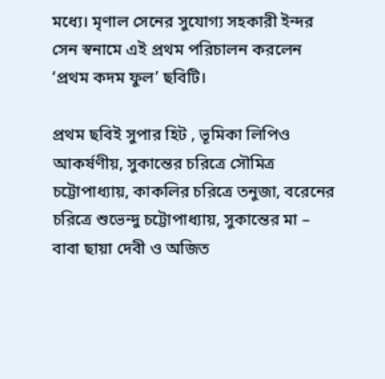মধ্যে। মৃণাল সেনের সুযোগ্য সহকারী ইন্দর সেন স্বনামে এই প্রথম পরিচালন করলেন ‘প্রথম কদম ফুল’ ছবিটি।

প্রথম ছবিই সুপার হিট , ভূমিকা লিপিও আকর্ষণীয়, সুকান্তের চরিত্রে সৌমিত্র চট্টোপাধ্যায়, কাকলির চরিত্রে তনুজা, বরেনের চরিত্রে শুভেন্দু চট্টোপাধ্যায়, সুকান্তের মা – বাবা ছায়া দেবী ও অজিত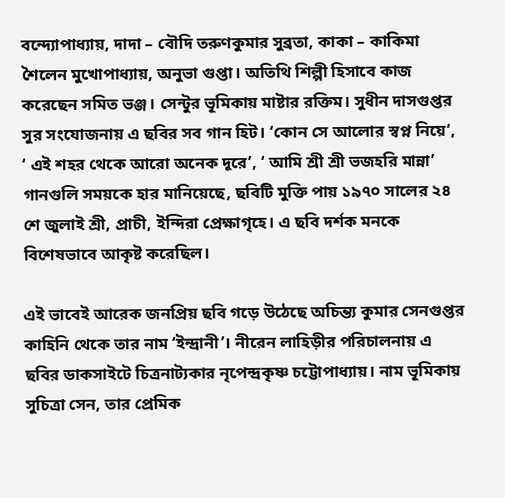বন্দ্যোপাধ্যায়, দাদা – বৌদি তরুণকুমার সুব্রতা, কাকা – কাকিমা শৈলেন মুখোপাধ্যায়, অনুভা গুপ্তা। অতিথি শিল্পী হিসাবে কাজ করেছেন সমিত ভঞ্জ। সেন্টুর ভূমিকায় মাষ্টার রক্তিম। সুধীন দাসগুপ্তর সুর সংযোজনায় এ ছবির সব গান হিট। ‘কোন সে আলোর স্বপ্ন নিয়ে‘, ‘ এই শহর থেকে আরো অনেক দূরে’, ‘ আমি শ্রী শ্রী ভজহরি মান্না’ গানগুলি সময়কে হার মানিয়েছে, ছবিটি মুক্তি পায় ১৯৭০ সালের ২৪ শে জুলাই শ্রী, প্রাচী, ইন্দিরা প্রেক্ষাগৃহে। এ ছবি দর্শক মনকে বিশেষভাবে আকৃষ্ট করেছিল।

এই ভাবেই আরেক জনপ্রিয় ছবি গড়ে উঠেছে অচিন্ত্য কুমার সেনগুপ্তর কাহিনি থেকে তার নাম ‘ইন্দ্রানী’। নীরেন লাহিড়ীর পরিচালনায় এ ছবির ডাকসাইটে চিত্রনাট্যকার নৃপেন্দ্রকৃষ্ণ চট্টোপাধ্যায়। নাম ভূমিকায় সুচিত্রা সেন, তার প্রেমিক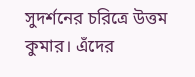সুদর্শনের চরিত্রে উত্তম কুমার। এঁদের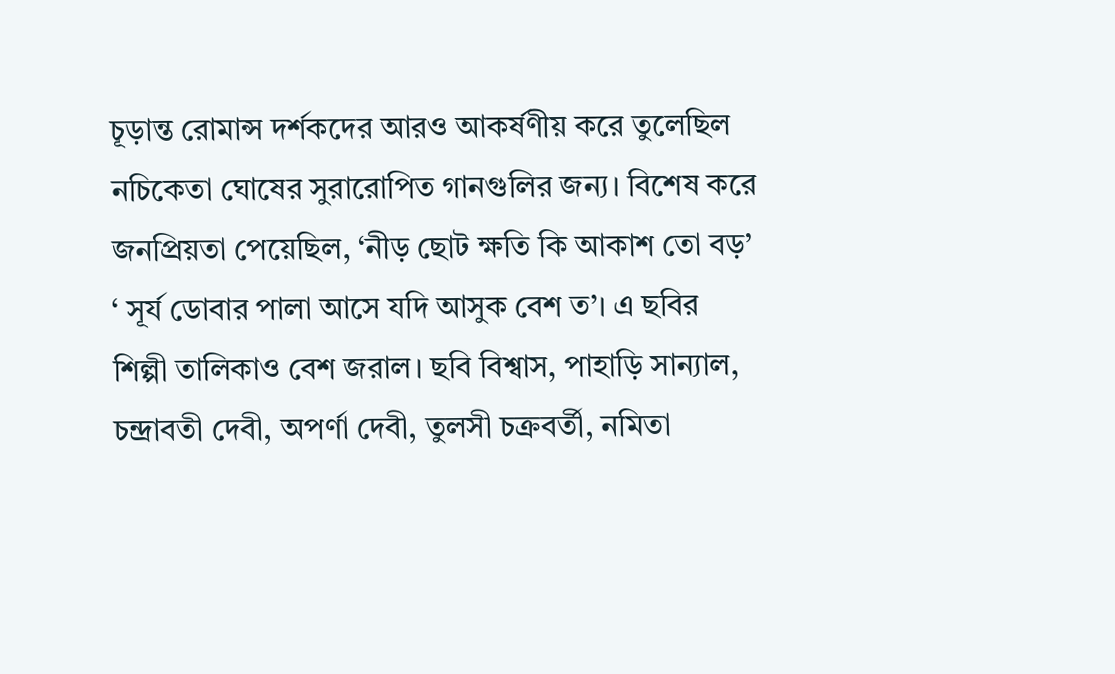চূড়ান্ত রোমান্স দর্শকদের আরও আকর্ষণীয় করে তুলেছিল নচিকেতা ঘোষের সুরারোপিত গানগুলির জন্য। বিশেষ করে জনপ্রিয়তা পেয়েছিল, ‘নীড় ছোট ক্ষতি কি আকাশ তো বড়’ ‘ সূর্য ডোবার পালা আসে যদি আসুক বেশ ত’। এ ছবির শিল্পী তালিকাও বেশ জরাল। ছবি বিশ্বাস, পাহাড়ি সান্যাল, চন্দ্রাবতী দেবী, অপর্ণা দেবী, তুলসী চক্রবর্তী, নমিতা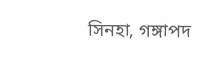সিনহা, গঙ্গাপদ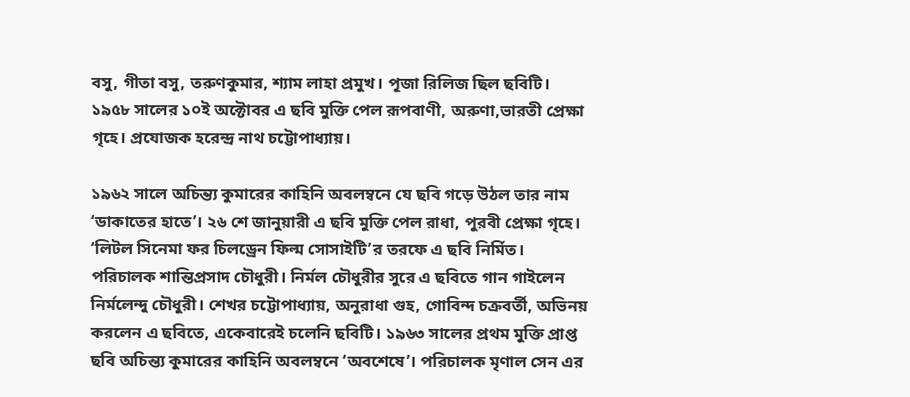বসু, গীতা বসু, তরুণকুমার, শ্যাম লাহা প্রমুখ। পূজা রিলিজ ছিল ছবিটি। ১৯৫৮ সালের ১০ই অক্টোবর এ ছবি মুক্তি পেল রূপবাণী, অরুণা,ভারতী প্রেক্ষা গৃহে। প্রযোজক হরেন্দ্র নাথ চট্টোপাধ্যায়।

১৯৬২ সালে অচিন্ত্য কুমারের কাহিনি অবলম্বনে যে ছবি গড়ে উঠল তার নাম ‘ডাকাতের হাতে’। ২৬ শে জানুয়ারী এ ছবি মুক্তি পেল রাধা, পুরবী প্রেক্ষা গৃহে। ‘লিটল সিনেমা ফর চিলড্রেন ফিল্ম সোসাইটি’র তরফে এ ছবি নির্মিত। পরিচালক শান্তিপ্রসাদ চৌধুরী। নির্মল চৌধুরীর সুরে এ ছবিতে গান গাইলেন নির্মলেন্দু চৌধুরী। শেখর চট্টোপাধ্যায়, অনুরাধা গুহ, গোবিন্দ চক্রবর্তী, অভিনয় করলেন এ ছবিতে, একেবারেই চলেনি ছবিটি। ১৯৬৩ সালের প্রথম মুক্তি প্রাপ্ত ছবি অচিন্ত্য কুমারের কাহিনি অবলম্বনে ‘অবশেষে’। পরিচালক মৃণাল সেন এর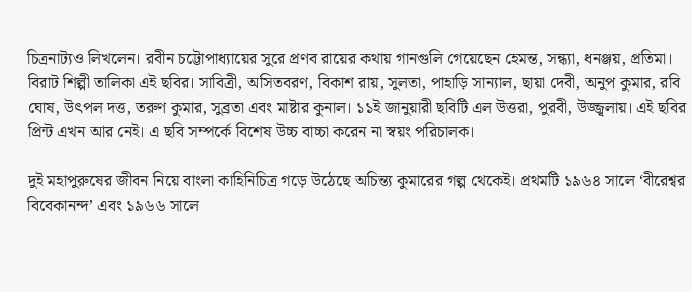চিত্রনাট্যও লিখলেন। রবীন চট্টোপাধ্যায়ের সুরে প্রণব রায়ের কথায় গানগুলি গেয়েছেন হেমন্ত, সন্ধ্যা, ধনঞ্জয়, প্রতিমা। বিরাট শিল্পী তালিকা এই ছবির। সাবিত্রী, অসিতবরণ, বিকাশ রায়, সুলতা, পাহাড়ি সান্যাল, ছায়া দেবী, অনুপ কুমার, রবি ঘোষ, উৎপল দত্ত, তরুণ কুমার, সুব্রতা এবং মাষ্টার কুনাল। ১১ই জানুয়ারী ছবিটি এল উত্তরা, পুরবী, উজ্জ্বলায়। এই ছবির প্রিন্ট এখন আর নেই। এ ছবি সম্পর্কে বিশেষ উচ্চ বাচ্চা করেন না স্বয়ং পরিচালক।

দুই মহাপুরুষের জীবন নিয়ে বাংলা কাহিনিচিত্র গড়ে উঠেছে অচিন্ত্য কুমারের গল্প থেকেই। প্রথমটি ১৯৬৪ সালে ‘বীরেশ্বর বিবেকানন্দ’ এবং ১৯৬৬ সালে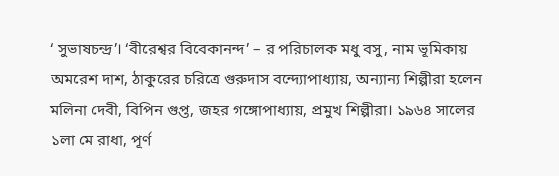‘ সুভাষচন্দ্র’। ‘বীরেশ্বর বিবেকানন্দ’ – র পরিচালক মধু বসু, নাম ভূমিকায় অমরেশ দাশ, ঠাকুরের চরিত্রে গুরুদাস বন্দ্যোপাধ্যায়, অন্যান্য শিল্পীরা হলেন মলিনা দেবী, বিপিন গুপ্ত, জহর গঙ্গোপাধ্যায়, প্রমুখ শিল্পীরা। ১৯৬৪ সালের ১লা মে রাধা, পূর্ণ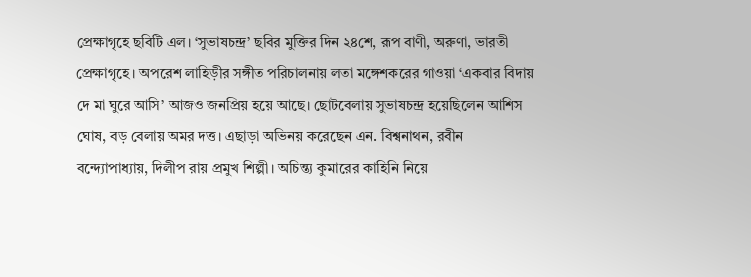প্রেক্ষাগৃহে ছবিটি এল। ‘সুভাষচন্দ্র’ ছবির মুক্তির দিন ২৪শে, রূপ বাণী, অরুণা, ভারতী প্রেক্ষাগৃহে। অপরেশ লাহিড়ীর সঙ্গীত পরিচালনায় লতা মঙ্গেশকরের গাওয়া ‘একবার বিদায় দে মা ঘুরে আসি’ আজও জনপ্রিয় হয়ে আছে। ছোটবেলায় সুভাষচন্দ্র হয়েছিলেন আশিস ঘোষ, বড় বেলায় অমর দত্ত। এছাড়া অভিনয় করেছেন এন. বিশ্বনাথন, রবীন বন্দ্যোপাধ্যায়, দিলীপ রায় প্রমুখ শিল্পী। অচিন্ত্য কুমারের কাহিনি নিয়ে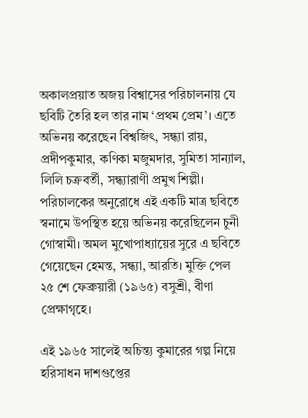অকালপ্রয়াত অজয় বিশ্বাসের পরিচালনায় যে ছবিটি তৈরি হল তার নাম ‘প্রথম প্রেম’। এতে অভিনয় করেছেন বিশ্বজিৎ, সন্ধ্যা রায়, প্রদীপকুমার, কণিকা মজুমদার, সুমিতা সান্যাল, লিলি চক্রবর্তী, সন্ধ্যারাণী প্রমুখ শিল্পী। পরিচালকের অনুরোধে এই একটি মাত্র ছবিতে স্বনামে উপস্থিত হয়ে অভিনয় করেছিলেন চুনী গোস্বামী। অমল মুখোপাধ্যায়ের সুরে এ ছবিতে গেয়েছেন হেমন্ত, সন্ধ্যা, আরতি। মুক্তি পেল ২৫ শে ফেব্রুয়ারী (১৯৬৫) বসুশ্রী, বীণা প্রেক্ষাগৃহে।

এই ১৯৬৫ সালেই অচিন্ত্য কুমারের গল্প নিয়ে হরিসাধন দাশগুপ্তের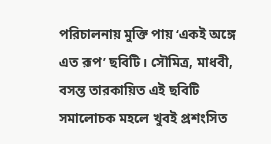পরিচালনায় মুক্তি পায় ‘একই অঙ্গে এত রূপ’ ছবিটি। সৌমিত্র, মাধবী, বসন্ত তারকায়িত এই ছবিটি সমালোচক মহলে খুবই প্রশংসিত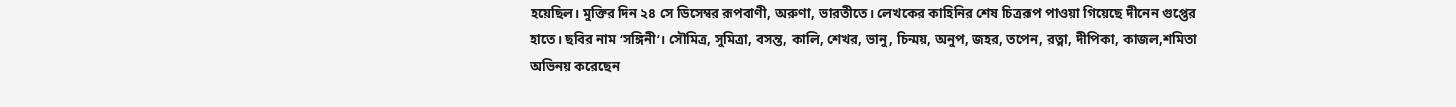হয়েছিল। মুক্তির দিন ২৪ সে ডিসেম্বর রূপবাণী, অরুণা, ভারতীতে। লেখকের কাহিনির শেষ চিত্ররূপ পাওয়া গিয়েছে দীনেন গুপ্তের হাতে। ছবির নাম ‘সঙ্গিনী’। সৌমিত্র, সুমিত্রা, বসন্ত, কালি, শেখর, ভানু, চিন্ময়, অনুপ, জহর, তপেন, রত্না, দীপিকা, কাজল,শমিতা অভিনয় করেছেন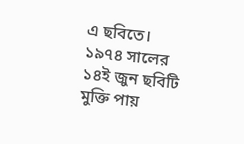এ ছবিতে।
১৯৭৪ সালের ১৪ই জুন ছবিটি মুক্তি পায়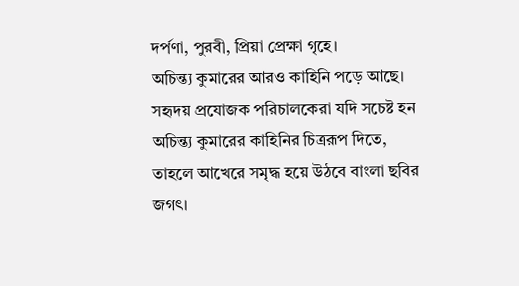দর্পণা, পুরবী, প্রিয়া প্রেক্ষা গৃহে।
অচিন্ত্য কুমারের আরও কাহিনি পড়ে আছে। সহৃদয় প্রযোজক পরিচালকেরা যদি সচেষ্ট হন অচিন্ত্য কুমারের কাহিনির চিত্ররূপ দিতে, তাহলে আখেরে সমৃদ্ধ হয়ে উঠবে বাংলা ছবির জগৎ।